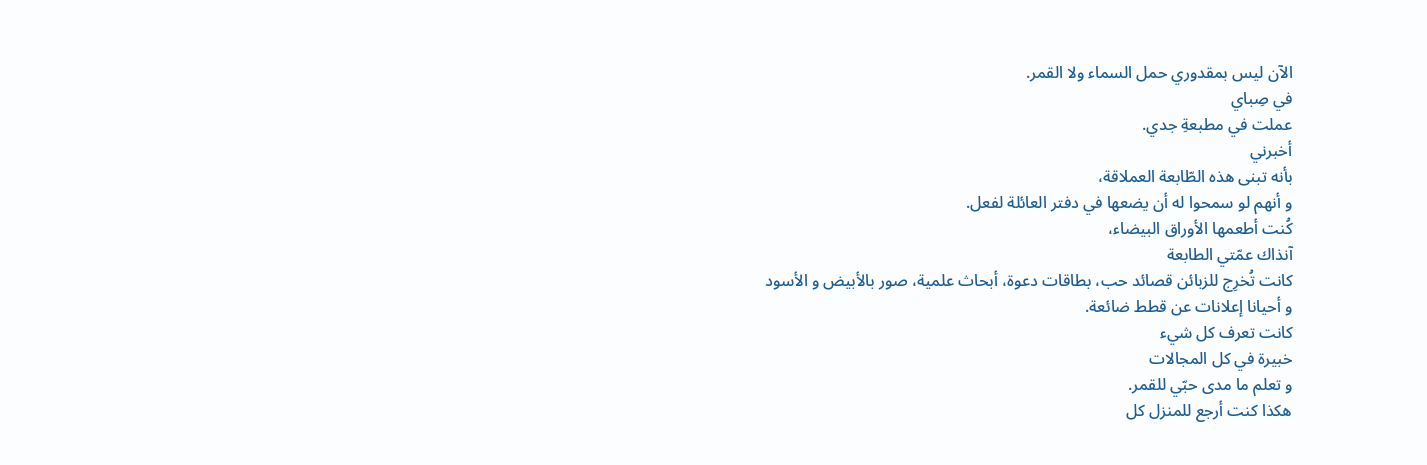الآن ليس بمقدوري حمل السماء ولا القمر.
في صِباي
عملت في مطبعةِ جدي.
أخبرني
بأنه تبنى هذه الطّابعة العملاقة،
و أنهم لو سمحوا له أن يضعها في دفتر العائلة لفعل.
كُنت أطعمها الأوراق البيضاء،
آنذاك عمّتي الطابعة
كانت تُخرِج للزبائن قصائد حب، بطاقات دعوة، أبحاث علمية، صور بالأبيض و الأسود
و أحيانا إعلانات عن قطط ضائعة.
كانت تعرف كل شيء
خبيرة في كل المجالات
و تعلم ما مدى حبّي للقمر.
هكذا كنت أرجع للمنزل كل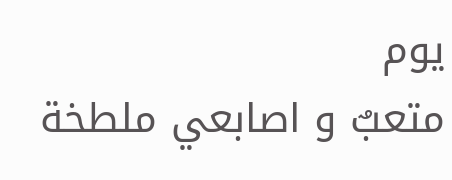يوم
متعبٌ و اصابعي ملطخة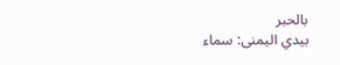بالحبر
بيدي اليمنى: سماء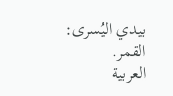بيدي اليُسرى:
القمر.
العربية